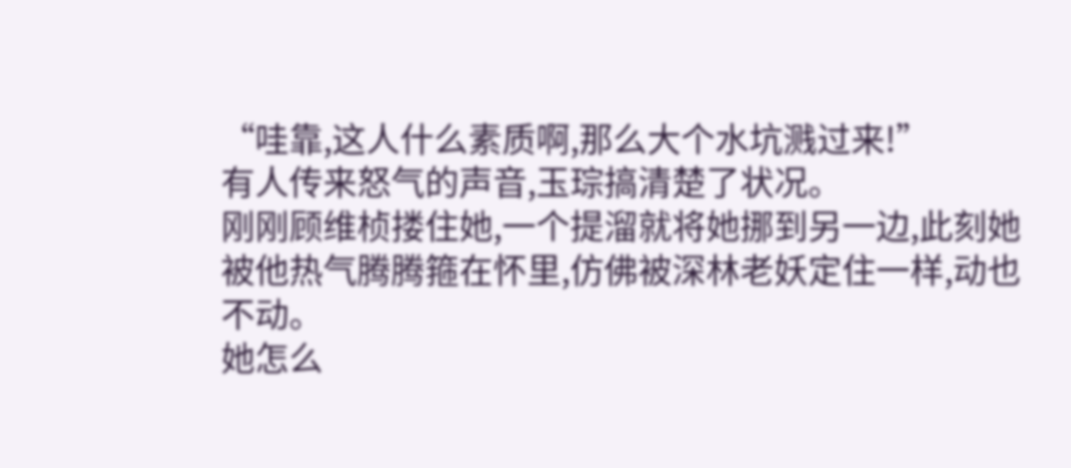“哇靠,这人什么素质啊,那么大个水坑溅过来!”
有人传来怒气的声音,玉琮搞清楚了状况。
刚刚顾维桢搂住她,一个提溜就将她挪到另一边,此刻她被他热气腾腾箍在怀里,仿佛被深林老妖定住一样,动也不动。
她怎么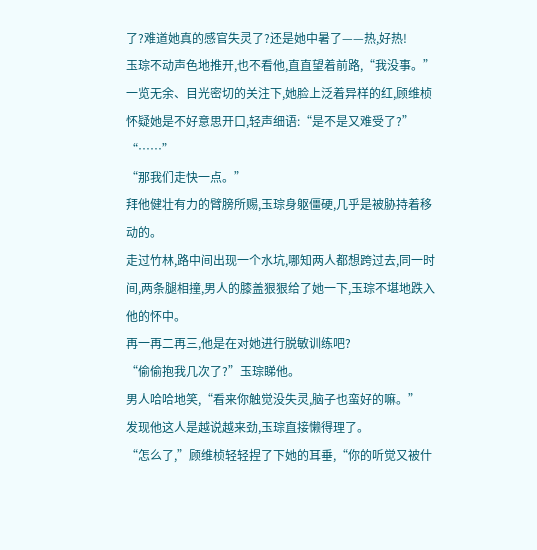了?难道她真的感官失灵了?还是她中暑了——热,好热!
玉琮不动声色地推开,也不看他,直直望着前路,“我没事。”
一览无余、目光密切的关注下,她脸上泛着异样的红,顾维桢怀疑她是不好意思开口,轻声细语:“是不是又难受了?”
“……”
“那我们走快一点。”
拜他健壮有力的臂膀所赐,玉琮身躯僵硬,几乎是被胁持着移动的。
走过竹林,路中间出现一个水坑,哪知两人都想跨过去,同一时间,两条腿相撞,男人的膝盖狠狠给了她一下,玉琮不堪地跌入他的怀中。
再一再二再三,他是在对她进行脱敏训练吧?
“偷偷抱我几次了?”玉琮睇他。
男人哈哈地笑,“看来你触觉没失灵,脑子也蛮好的嘛。”
发现他这人是越说越来劲,玉琮直接懒得理了。
“怎么了,”顾维桢轻轻捏了下她的耳垂,“你的听觉又被什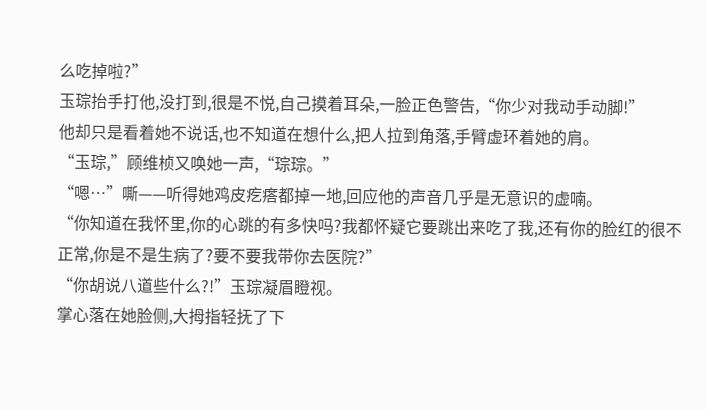么吃掉啦?”
玉琮抬手打他,没打到,很是不悦,自己摸着耳朵,一脸正色警告,“你少对我动手动脚!”
他却只是看着她不说话,也不知道在想什么,把人拉到角落,手臂虚环着她的肩。
“玉琮,”顾维桢又唤她一声,“琮琮。”
“嗯…”嘶——听得她鸡皮疙瘩都掉一地,回应他的声音几乎是无意识的虚喃。
“你知道在我怀里,你的心跳的有多快吗?我都怀疑它要跳出来吃了我,还有你的脸红的很不正常,你是不是生病了?要不要我带你去医院?”
“你胡说八道些什么?!”玉琮凝眉瞪视。
掌心落在她脸侧,大拇指轻抚了下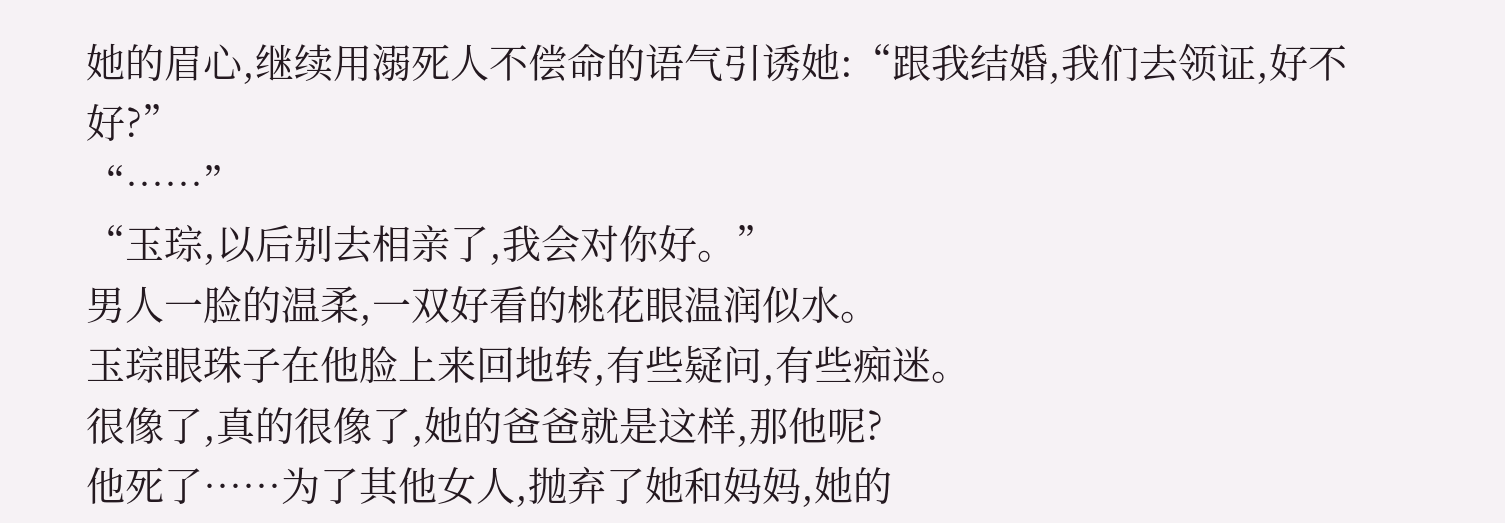她的眉心,继续用溺死人不偿命的语气引诱她:“跟我结婚,我们去领证,好不好?”
“……”
“玉琮,以后别去相亲了,我会对你好。”
男人一脸的温柔,一双好看的桃花眼温润似水。
玉琮眼珠子在他脸上来回地转,有些疑问,有些痴迷。
很像了,真的很像了,她的爸爸就是这样,那他呢?
他死了……为了其他女人,抛弃了她和妈妈,她的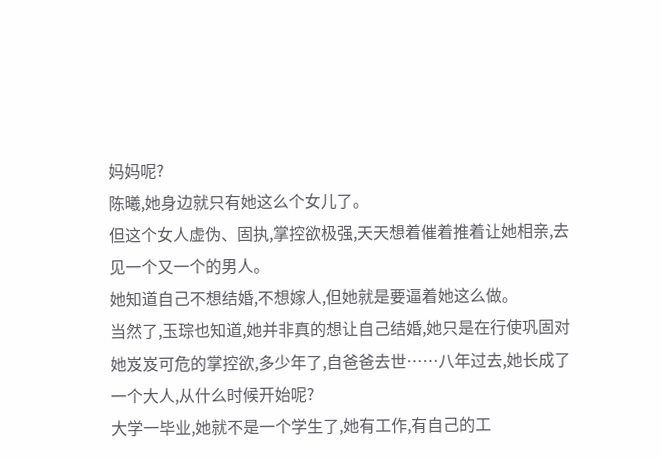妈妈呢?
陈曦,她身边就只有她这么个女儿了。
但这个女人虚伪、固执,掌控欲极强,天天想着催着推着让她相亲,去见一个又一个的男人。
她知道自己不想结婚,不想嫁人,但她就是要逼着她这么做。
当然了,玉琮也知道,她并非真的想让自己结婚,她只是在行使巩固对她岌岌可危的掌控欲,多少年了,自爸爸去世……八年过去,她长成了一个大人,从什么时候开始呢?
大学一毕业,她就不是一个学生了,她有工作,有自己的工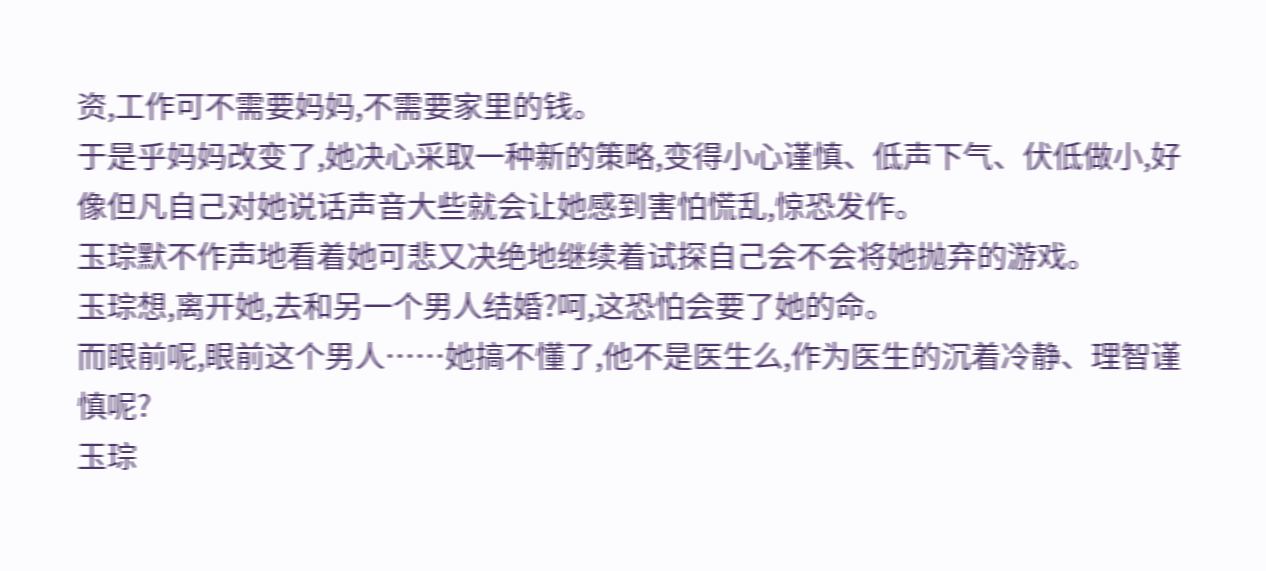资,工作可不需要妈妈,不需要家里的钱。
于是乎妈妈改变了,她决心采取一种新的策略,变得小心谨慎、低声下气、伏低做小,好像但凡自己对她说话声音大些就会让她感到害怕慌乱,惊恐发作。
玉琮默不作声地看着她可悲又决绝地继续着试探自己会不会将她抛弃的游戏。
玉琮想,离开她,去和另一个男人结婚?呵,这恐怕会要了她的命。
而眼前呢,眼前这个男人……她搞不懂了,他不是医生么,作为医生的沉着冷静、理智谨慎呢?
玉琮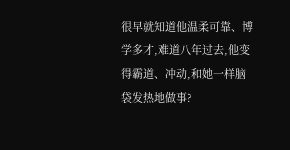很早就知道他温柔可靠、博学多才,难道八年过去,他变得霸道、冲动,和她一样脑袋发热地做事?